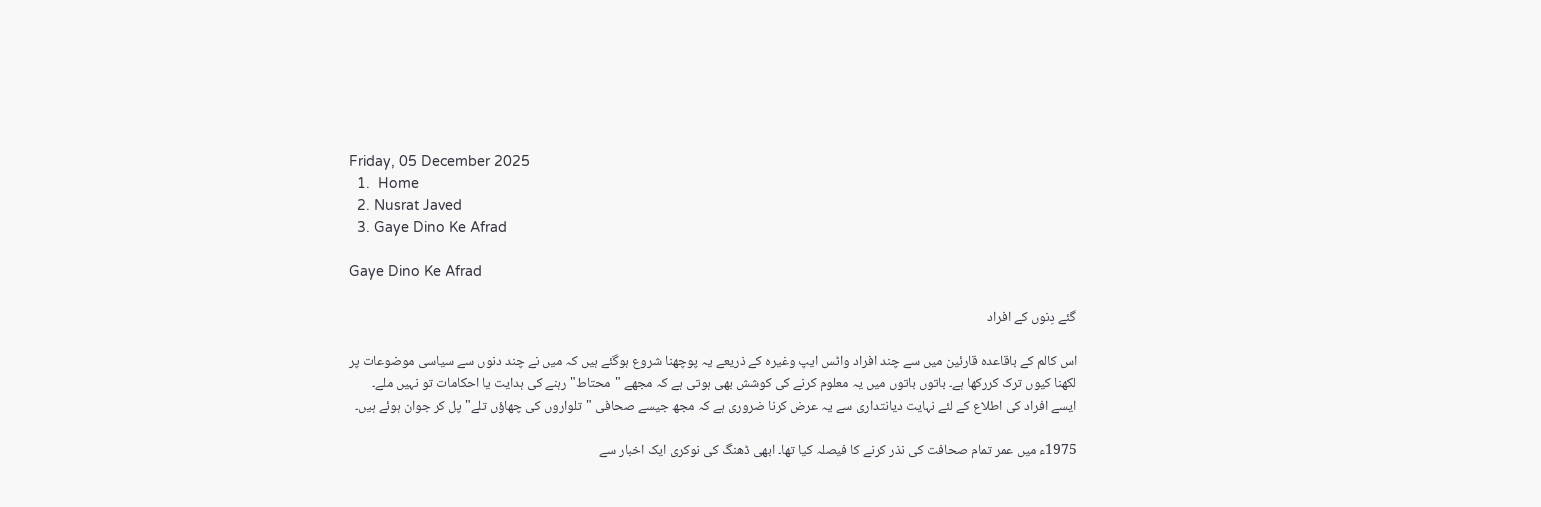Friday, 05 December 2025
  1.  Home
  2. Nusrat Javed
  3. Gaye Dino Ke Afrad

Gaye Dino Ke Afrad

گئے دِنوں کے افراد

اس کالم کے باقاعدہ قارئین میں سے چند افراد واٹس ایپ وغیرہ کے ذریعے یہ پوچھنا شروع ہوگئے ہیں کہ میں نے چند دنوں سے سیاسی موضوعات پر لکھنا کیوں ترک کررکھا ہے۔ باتوں باتوں میں یہ معلوم کرنے کی کوشش بھی ہوتی ہے کہ مجھے "محتاط" رہنے کی ہدایت یا احکامات تو نہیں ملے۔ ایسے افراد کی اطلاع کے لئے نہایت دیانتداری سے یہ عرض کرنا ضروری ہے کہ مجھ جیسے صحافی "تلواروں کی چھاؤں تلے" پل کر جوان ہوئے ہیں۔

1975ء میں عمر تمام صحافت کی نذر کرنے کا فیصلہ کیا تھا۔ ابھی ڈھنگ کی نوکری ایک اخبار سے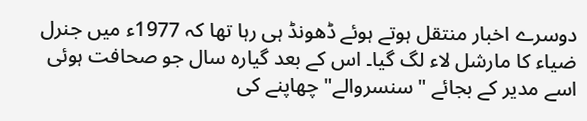دوسرے اخبار منتقل ہوتے ہوئے ڈھونڈ ہی رہا تھا کہ 1977ء میں جنرل ضیاء کا مارشل لاء لگ گیا۔ اس کے بعد گیارہ سال جو صحافت ہوئی اسے مدیر کے بجائے "سنسروالے" چھاپنے کی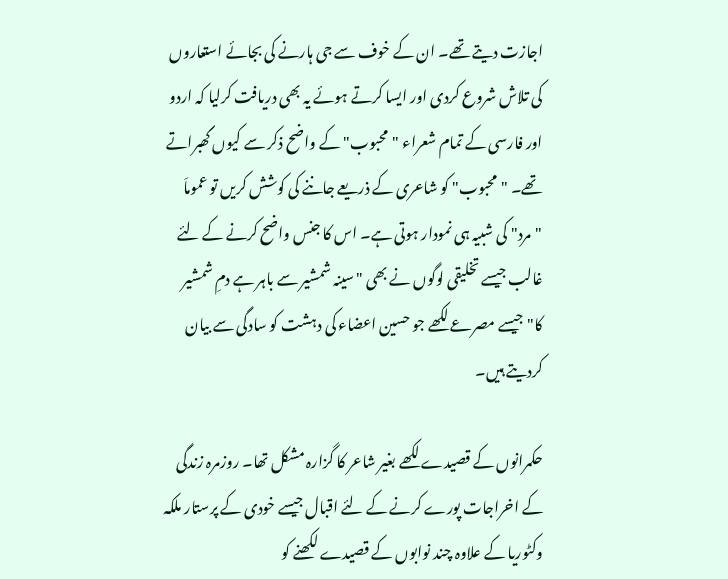اجازت دیتے تھے۔ ان کے خوف سے جی ہارنے کی بجائے استعاروں کی تلاش شروع کردی اور ایسا کرتے ہوئے یہ بھی دریافت کرلیا کہ اردو اور فارسی کے تمام شعراء "محبوب" کے واضح ذکر سے کیوں گھبراتے تھے۔ "محبوب" کو شاعری کے ذریعے جاننے کی کوشش کریں تو عموماَ "مرد" کی شبیہ ہی نمودار ہوتی ہے۔ اس کا جنس واضح کرنے کے لئے غالب جیسے تخلیقی لوگوں نے بھی "سینہ شمشیر سے باہر ہے دمِ شمشیر کا" جیسے مصرعے لکھے جو حسین اعضاء کی دہشت کو سادگی سے بیان کردیتے ہیں۔

حکمرانوں کے قصیدے لکھے بغیر شاعر کا گزارہ مشکل تھا۔ روزمرہ زندگی کے اخراجات پورے کرنے کے لئے اقبال جیسے خودی کے پرستار ملکہ وکٹوریا کے علاوہ چند نوابوں کے قصیدے لکھنے کو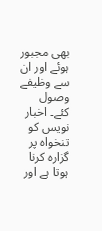بھی مجبور ہوئے اور ان سے وظیفے وصول کئے۔ اخبار نویس کو تنخواہ پر گزارہ کرنا ہوتا ہے اور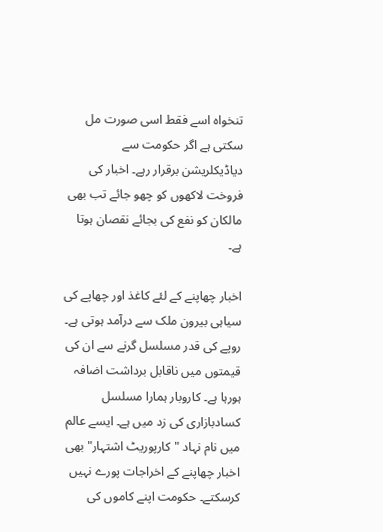تنخواہ اسے فقط اسی صورت مل سکتی ہے اگر حکومت سے دیاڈیکلریشن برقرار رہے۔ اخبار کی فروخت لاکھوں کو چھو جائے تب بھی مالکان کو نفع کی بجائے نقصان ہوتا ہے۔

اخبار چھاپنے کے لئے کاغذ اور چھاپے کی سیاہی بیرون ملک سے درآمد ہوتی ہے۔ روپے کی قدر مسلسل گرنے سے ان کی قیمتوں میں ناقابل برداشت اضافہ ہورہا ہے۔ کاروبار ہمارا مسلسل کسادبازاری کی زد میں ہے۔ ایسے عالم میں نام نہاد "کارپوریٹ اشتہار" بھی اخبار چھاپنے کے اخراجات پورے نہیں کرسکتے۔ حکومت اپنے کاموں کی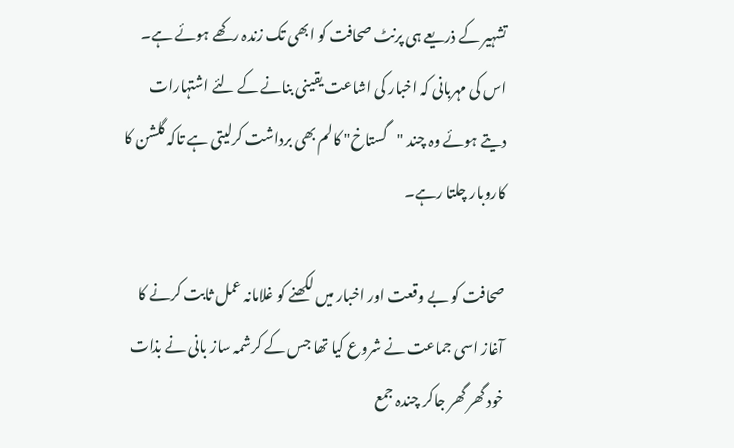تشہیر کے ذریعے ہی پرنٹ صحافت کو ابھی تک زندہ رکھے ہوئے ہے۔ اس کی مہربانی کہ اخبار کی اشاعت یقینی بنانے کے لئے اشتہارات دیتے ہوئے وہ چند "گستاخ" کالم بھی برداشت کرلیتی ہے تاکہ گلشن کا کاروبار چلتا رہے۔

صحافت کو بے وقعت اور اخبار میں لکھنے کو غلامانہ عمل ثابت کرنے کا آغاز اسی جماعت نے شروع کیا تھا جس کے کرشمہ ساز بانی نے بذات خود گھر گھر جاکر چندہ جمع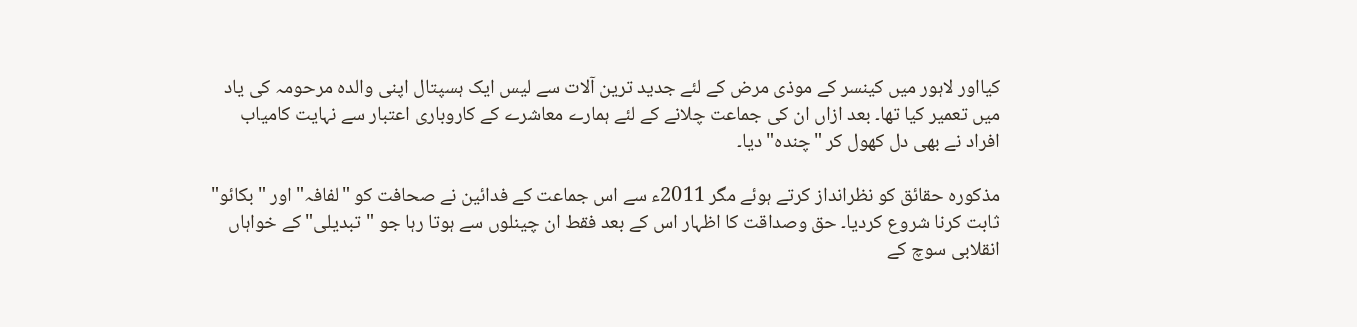کیااور لاہور میں کینسر کے موذی مرض کے لئے جدید ترین آلات سے لیس ایک ہسپتال اپنی والدہ مرحومہ کی یاد میں تعمیر کیا تھا۔ بعد ازاں ان کی جماعت چلانے کے لئے ہمارے معاشرے کے کاروباری اعتبار سے نہایت کامیاب افراد نے بھی دل کھول کر "چندہ" دیا۔

مذکورہ حقائق کو نظرانداز کرتے ہوئے مگر 2011ء سے اس جماعت کے فدائین نے صحافت کو "لفافہ" اور "بکائو" ثابت کرنا شروع کردیا۔ حق وصداقت کا اظہار اس کے بعد فقط ان چینلوں سے ہوتا رہا جو "تبدیلی" کے خواہاں انقلابی سوچ کے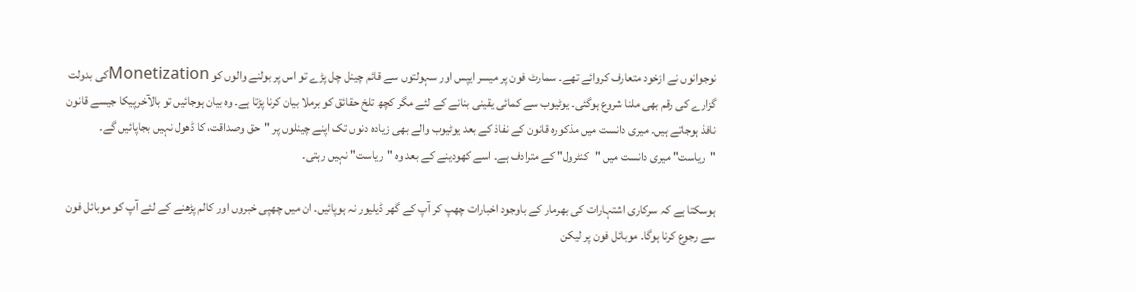نوجوانوں نے ازخود متعارف کروائے تھے۔ سمارٹ فون پر میسر ایپس اور سہولتوں سے قائم چینل چل پڑے تو اس پر بولنے والوں کو Monetizationکی بدولت گزارے کی رقم بھی ملنا شروع ہوگئی۔ یوٹیوب سے کمائی یقینی بنانے کے لئے مگر کچھ تلخ حقائق کو برملا بیان کرنا پڑتا ہے۔ وہ بیان ہوجائیں تو بالآخرپیکا جیسے قانون نافذ ہوجاتے ہیں۔ میری دانست میں مذکورہ قانون کے نفاذ کے بعد یوٹیوب والے بھی زیادہ دنوں تک اپنے چینلوں پر "حق وصداقت، کا ڈھول نہیں بجاپائیں گے۔ "ریاست" میری دانست میں "کنٹرول" کے مترادف ہے۔ اسے کھودینے کے بعد وہ "ریاست" نہیں رہتی۔

ہوسکتا ہے کہ سرکاری اشتہارات کی بھرمار کے باوجود اخبارات چھپ کر آپ کے گھر ڈیلیور نہ ہوپائیں۔ ان میں چھپی خبروں اور کالم پڑھنے کے لئے آپ کو موبائل فون سے رجوع کرنا ہوگا۔ موبائل فون پر لیکن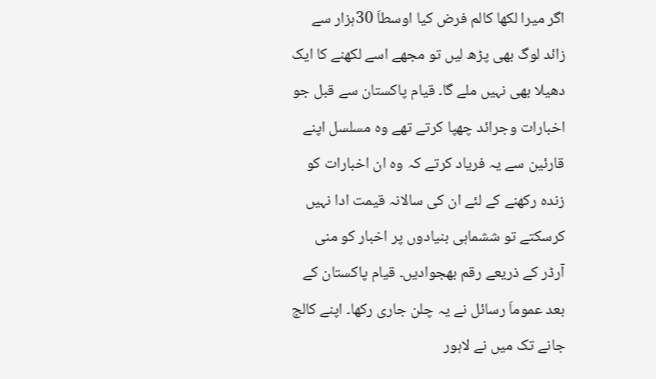اگر میرا لکھا کالم فرض کیا اوسطاَ 30ہزار سے زائد لوگ بھی پڑھ لیں تو مجھے اسے لکھنے کا ایک دھیلا بھی نہیں ملے گا۔ قیام پاکستان سے قبل جو اخبارات وجرائد چھپا کرتے تھے وہ مسلسل اپنے قارئین سے یہ فریاد کرتے کہ وہ ان اخبارات کو زندہ رکھنے کے لئے ان کی سالانہ قیمت ادا نہیں کرسکتے تو ششماہی بنیادوں پر اخبار کو منی آرڈر کے ذریعے رقم بھجوادیں۔ قیام پاکستان کے بعد عموماَ رسائل نے یہ چلن جاری رکھا۔ اپنے کالج جانے تک میں نے لاہور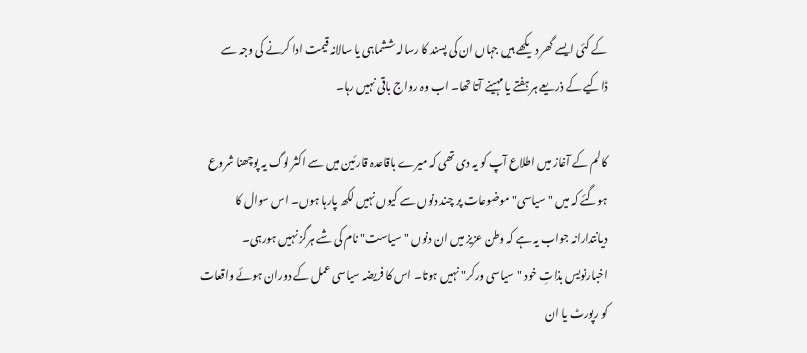کے کئی ایسے گھر دیکھے ہیں جہاں ان کی پسند کا رسالہ ششماہی یا سالانہ قیمت ادا کرنے کی وجہ سے ڈاکیے کے ذریعے ہر ہفتے یا مہینے آتا تھا۔ اب وہ رواج باقی نہیں رہا۔

کالم کے آغاز میں اطلاع آپ کو یہ دی تھی کہ میرے باقاعدہ قارئین میں سے اکثر لوگ یہ پوچھنا شروع ہوگئے کہ میں "سیاسی"موضوعات پر چند دنوں سے کیوں نہیں لکھ پارہا ہوں۔ اس سوال کا دیانتدارانہ جواب یہ ہے کہ وطن عزیز میں ان دنوں "سیاست" نام کی شے ہرگز نہیں ہورہی۔ اخبارنویس بذاتِ خود "سیاسی ورکر" نہیں ہوتا۔ اس کا فریضہ سیاسی عمل کے دوران ہوئے واقعات کو رپورٹ یا ان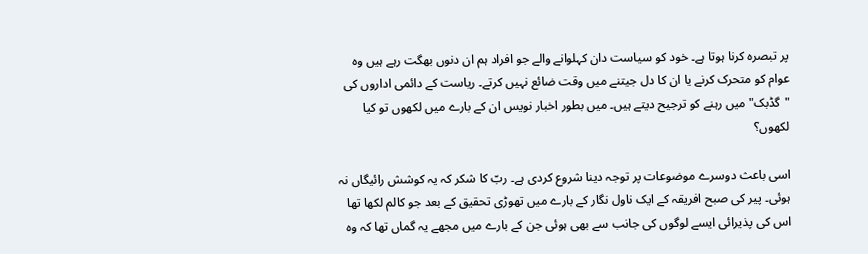پر تبصرہ کرنا ہوتا ہے۔ خود کو سیاست دان کہلوانے والے جو افراد ہم ان دنوں بھگت رہے ہیں وہ عوام کو متحرک کرنے یا ان کا دل جیتنے میں وقت ضائع نہیں کرتے۔ ریاست کے دائمی اداروں کی "گڈبک" میں رہنے کو ترجیح دیتے ہیں۔ میں بطور اخبار نویس ان کے بارے میں لکھوں تو کیا لکھوں؟

اسی باعث دوسرے موضوعات پر توجہ دینا شروع کردی ہے۔ ربّ کا شکر کہ یہ کوشش رائیگاں نہ ہوئی۔ پیر کی صبح افریقہ کے ایک ناول نگار کے بارے میں تھوڑی تحقیق کے بعد جو کالم لکھا تھا اس کی پذیرائی ایسے لوگوں کی جانب سے بھی ہوئی جن کے بارے میں مجھے یہ گماں تھا کہ وہ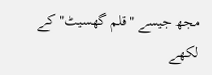مجھ جیسے "قلم گھسیٹ" کے لکھے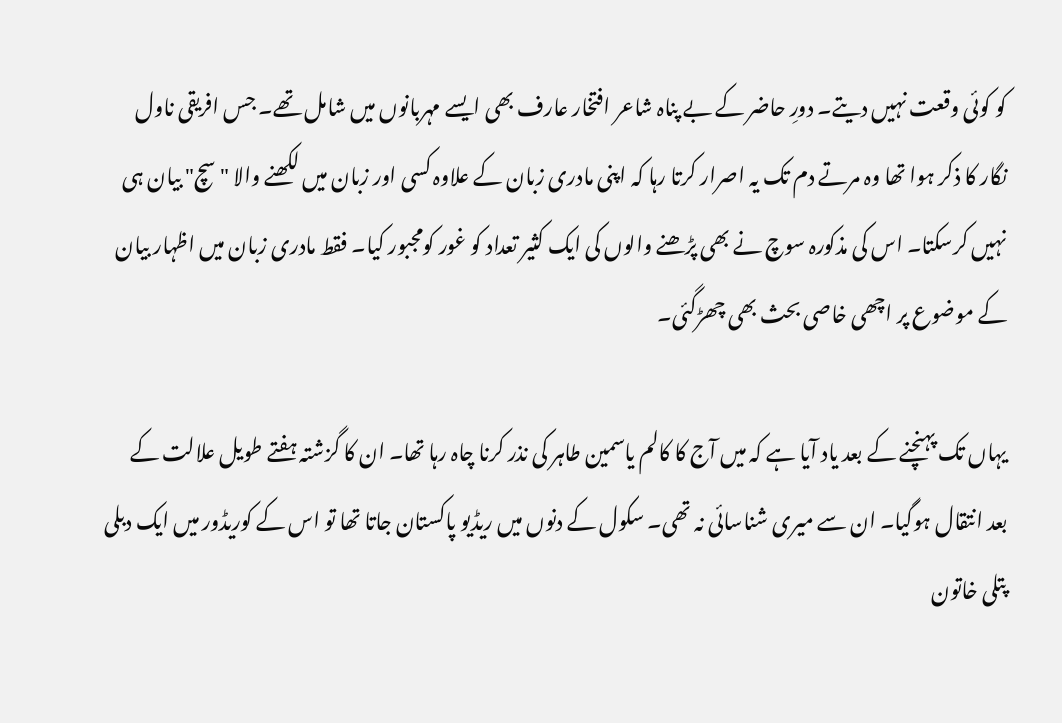کو کوئی وقعت نہیں دیتے۔ دورِ حاضر کے بے پناہ شاعر افتخار عارف بھی ایسے مہربانوں میں شامل تھے۔ جس افریقی ناول نگار کا ذکر ہوا تھا وہ مرتے دم تک یہ اصرار کرتا رہا کہ اپنی مادری زبان کے علاوہ کسی اور زبان میں لکھنے والا "سچ" بیان ہی نہیں کرسکتا۔ اس کی مذکورہ سوچ نے بھی پڑھنے والوں کی ایک کثیر تعداد کو غور کومجبور کیا۔ فقط مادری زبان میں اظہار بیان کے موضوع پر اچھی خاصی بحث بھی چھڑگئی۔

یہاں تک پہنچنے کے بعد یاد آیا ہے کہ میں آج کا کالم یاسمین طاہر کی نذر کرنا چاہ رہا تھا۔ ان کا گزشتہ ہفتے طویل علالت کے بعد انتقال ہوگیا۔ ان سے میری شناسائی نہ تھی۔ سکول کے دنوں میں ریڈیو پاکستان جاتا تھا تو اس کے کوریڈور میں ایک دبلی پتلی خاتون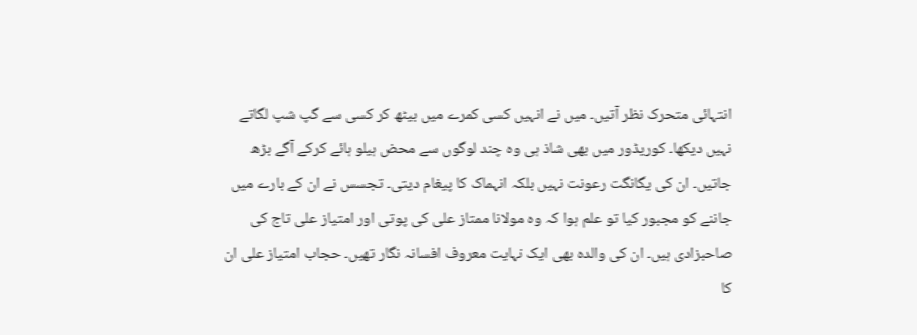انتہائی متحرک نظر آتیں۔ میں نے انہیں کسی کمرے میں بیٹھ کر کسی سے گپ شپ لگاتے نہیں دیکھا۔ کوریڈور میں بھی شاذ ہی وہ چند لوگوں سے محض ہیلو ہائے کرکے آگے بڑھ جاتیں۔ ان کی یگانگت رعونت نہیں بلکہ انہماک کا پیغام دیتی۔ تجسس نے ان کے بارے میں جاننے کو مجبور کیا تو علم ہوا کہ وہ مولانا ممتاز علی کی پوتی اور امتیاز علی تاج کی صاحبزادی ہیں۔ ان کی والدہ بھی ایک نہایت معروف افسانہ نگار تھیں۔ حجاب امتیاز علی ان کا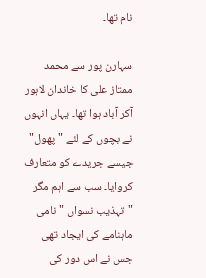نام تھا۔

سہارن پور سے محمد ممتاز علی کا خاندان لاہور آکر آباد ہوا تھا۔ یہاں انہوں نے بچوں کے لئے "پھول" جیسے جریدے کو متعارف کروایا۔ سب سے اہم مگر "تہذیب نسواں "نامی ماہنامے کی ایجاد تھی جس نے اس دور کی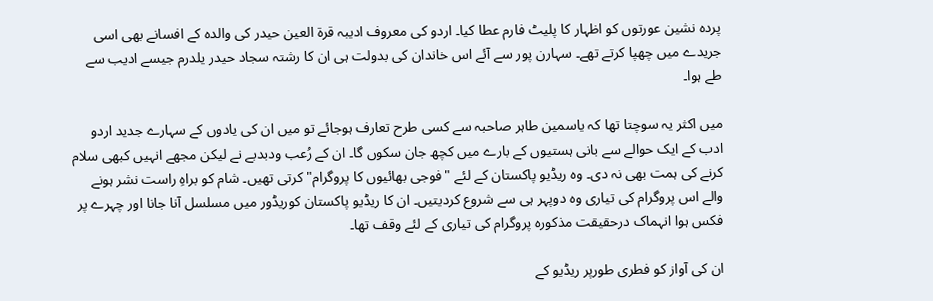پردہ نشین عورتوں کو اظہار کا پلیٹ فارم عطا کیا۔ اردو کی معروف ادیبہ قرۃ العین حیدر کی والدہ کے افسانے بھی اسی جریدے میں چھپا کرتے تھے۔ سہارن پور سے آئے اس خاندان کی بدولت ہی ان کا رشتہ سجاد حیدر یلدرم جیسے ادیب سے طے ہوا۔

میں اکثر یہ سوچتا تھا کہ یاسمین طاہر صاحبہ سے کسی طرح تعارف ہوجائے تو میں ان کی یادوں کے سہارے جدید اردو ادب کے ایک حوالے سے بانی ہستیوں کے بارے میں کچھ جان سکوں گا۔ ان کے رُعب ودبدبے نے لیکن مجھے انہیں کبھی سلام کرنے کی ہمت بھی نہ دی۔ وہ ریڈیو پاکستان کے لئے "فوجی بھائیوں کا پروگرام" کرتی تھیں۔ شام کو براہِ راست نشر ہونے والے اس پروگرام کی تیاری وہ دوپہر ہی سے شروع کردیتیں۔ ان کا ریڈیو پاکستان کوریڈور میں مسلسل آنا جانا اور چہرے پر فکس ہوا انہماک درحقیقت مذکورہ پروگرام کی تیاری کے لئے وقف تھا۔

ان کی آواز کو فطری طورپر ریڈیو کے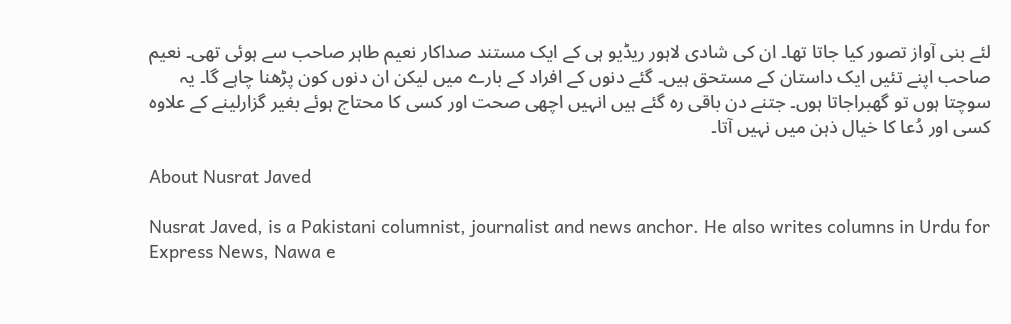لئے بنی آواز تصور کیا جاتا تھا۔ ان کی شادی لاہور ریڈیو ہی کے ایک مستند صداکار نعیم طاہر صاحب سے ہوئی تھی۔ نعیم صاحب اپنے تئیں ایک داستان کے مستحق ہیں۔ گئے دنوں کے افراد کے بارے میں لیکن ان دنوں کون پڑھنا چاہے گا۔ یہ سوچتا ہوں تو گھبراجاتا ہوں۔ جتنے دن باقی رہ گئے ہیں انہیں اچھی صحت اور کسی کا محتاج ہوئے بغیر گزارلینے کے علاوہ کسی اور دُعا کا خیال ذہن میں نہیں آتا۔

About Nusrat Javed

Nusrat Javed, is a Pakistani columnist, journalist and news anchor. He also writes columns in Urdu for Express News, Nawa e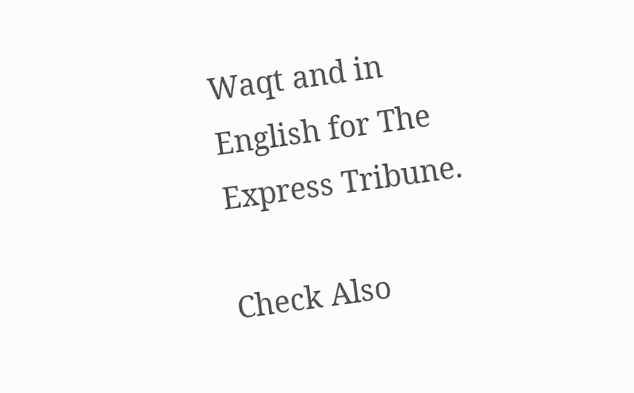Waqt and in English for The Express Tribune.

Check Also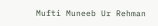Mufti Muneeb Ur Rehman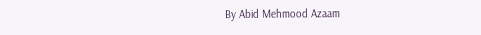By Abid Mehmood Azaam